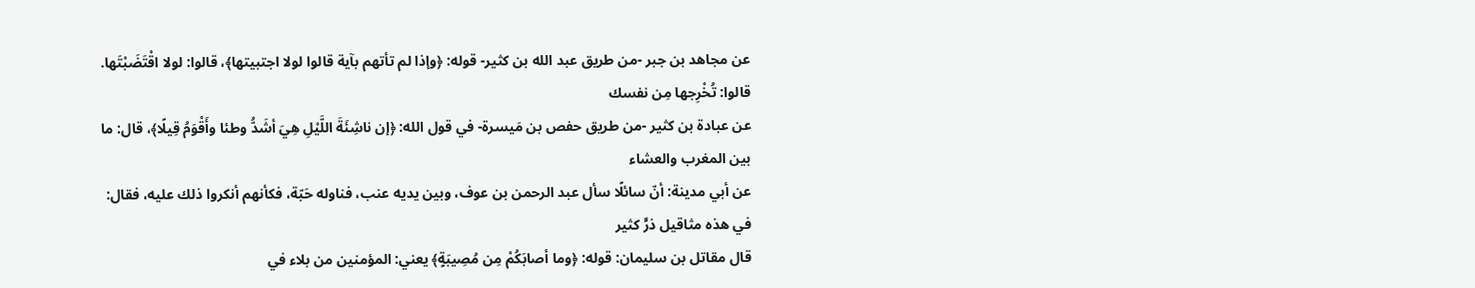عن مجاهد بن جبر -من طريق عبد الله بن كثير- قوله: ﴿وإذا لم تأتهم بآية قالوا لولا اجتبيتها﴾، قالوا: لولا اقْتَضَبْتَها. قالوا: تُخْرِجها مِن نفسك
عن عبادة بن كثير -من طريق حفص بن مَيسرة- في قول الله: ﴿إن ناشِئَةَ اللَّيْلِ هِيَ أشَدُّ وطئا وأَقْوَمُ قِيلًا﴾، قال: ما بين المغرب والعشاء
عن أبي مدينة: أنّ سائلًا سأل عبد الرحمن بن عوف، وبين يديه عنب، فناوله حَبّة، فكأنهم أنكروا ذلك عليه، فقال: في هذه مثاقيل ذرٍّ كثير
قال مقاتل بن سليمان: قوله: ﴿وما أصابَكُمْ مِن مُصِيبَةٍ﴾ يعني: المؤمنين من بلاء في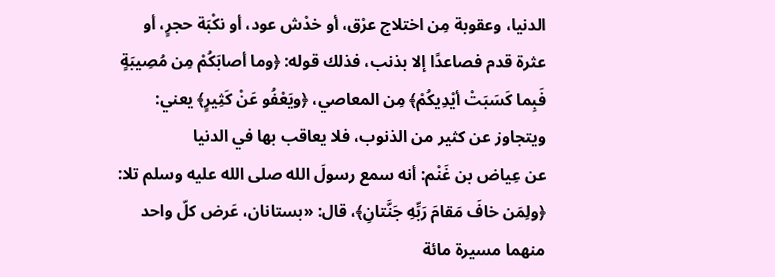الدنيا، وعقوبة مِن اختلاج عرْق، أو خدْش عود، أو نكْبَة حجرٍ، أو عثرة قدم فصاعدًا إلا بذنب، فذلك قوله: ﴿وما أصابَكُمْ مِن مُصِيبَةٍ فَبِما كَسَبَتْ أيْدِيكُمْ﴾ مِن المعاصي، ﴿ويَعْفُو عَنْ كَثِيرٍ﴾ يعني: ويتجاوز عن كثير من الذنوب، فلا يعاقب بها في الدنيا
عن عِياض بن غَنْم: أنه سمع رسولَ الله صلى الله عليه وسلم تلا: ﴿ولِمَن خافَ مَقامَ رَبِّهِ جَنَّتانِ﴾، قال: «بستانان، عَرض كلّ واحد منهما مسيرة مائة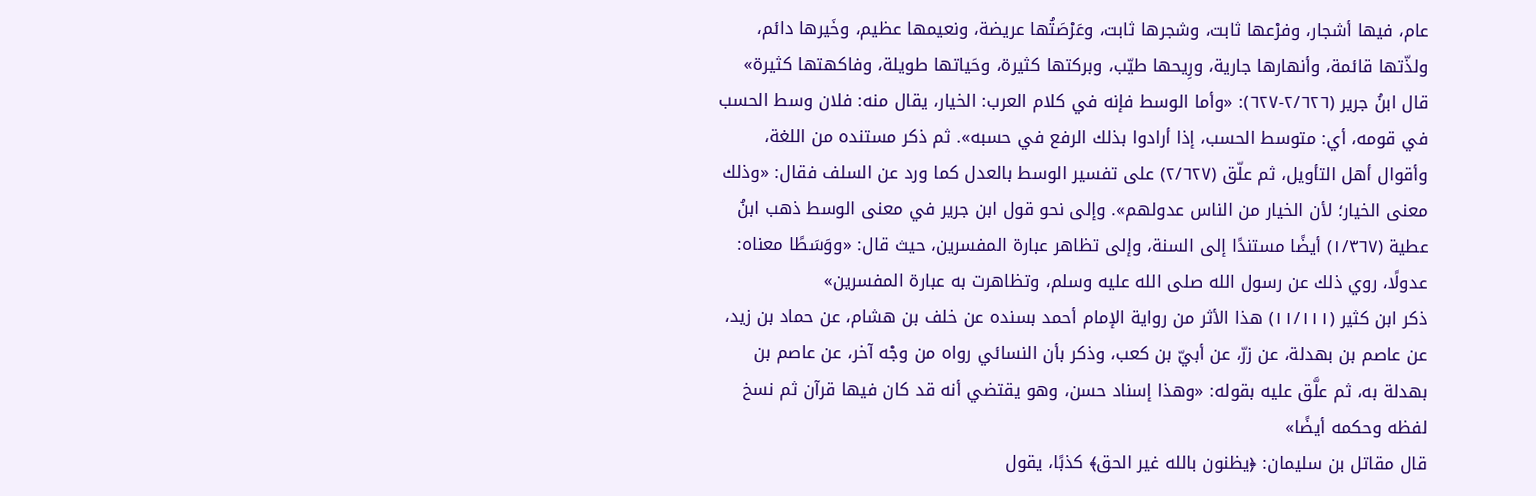عام، فيها أشجار، وفرْعها ثابت، وشجرها ثابت، وعَرْصَتُها عريضة، ونعيمها عظيم، وخَيرها دائم، ولذّتها قائمة، وأنهارها جارية، ورِيحها طيّب، وبركتها كثيرة، وحَياتها طويلة، وفاكهتها كثيرة»
قال ابنُ جرير (٢/٦٢٦-٦٢٧): «وأما الوسط فإنه في كلام العرب: الخيار، يقال منه: فلان وسط الحسب في قومه، أي: متوسط الحسب، إذا أرادوا بذلك الرفع في حسبه». ثم ذكر مستنده من اللغة، وأقوال أهل التأويل، ثم علّق (٢/٦٢٧) على تفسير الوسط بالعدل كما ورد عن السلف فقال: «وذلك معنى الخيار؛ لأن الخيار من الناس عدولهم». وإلى نحو قول ابن جرير في معنى الوسط ذهب ابنُ عطية (١/٣٦٧) أيضًا مستندًا إلى السنة، وإلى تظاهر عبارة المفسرين، حيث قال: «ووَسَطًا معناه: عدولًا، روي ذلك عن رسول الله صلى الله عليه وسلم، وتظاهرت به عبارة المفسرين»
ذكر ابن كثير (١١/١١١) هذا الأثر من رواية الإمام أحمد بسنده عن خلف بن هشام، عن حماد بن زيد، عن عاصم بن بهدلة، عن زرّ، عن أبيّ بن كعب، وذكر بأن النسائي رواه من وجْه آخر، عن عاصم بن بهدلة به، ثم علَّق عليه بقوله: «وهذا إسناد حسن، وهو يقتضي أنه قد كان فيها قرآن ثم نسخ لفظه وحكمه أيضًا»
قال مقاتل بن سليمان: ﴿يظنون بالله غير الحق﴾ كذبًا، يقول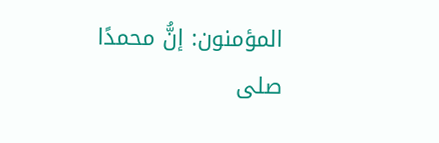المؤمنون: إنُّ محمدًا صلى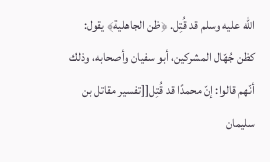الله عليه وسلم قد قُتِل. ﴿ظن الجاهلية﴾ يقول: كظن جُهّال المشركين، أبو سفيان وأصحابه، وذلك أنّهم قالوا: إنّ محمدًا قد قُتِل[[تفسير مقاتل بن سليمان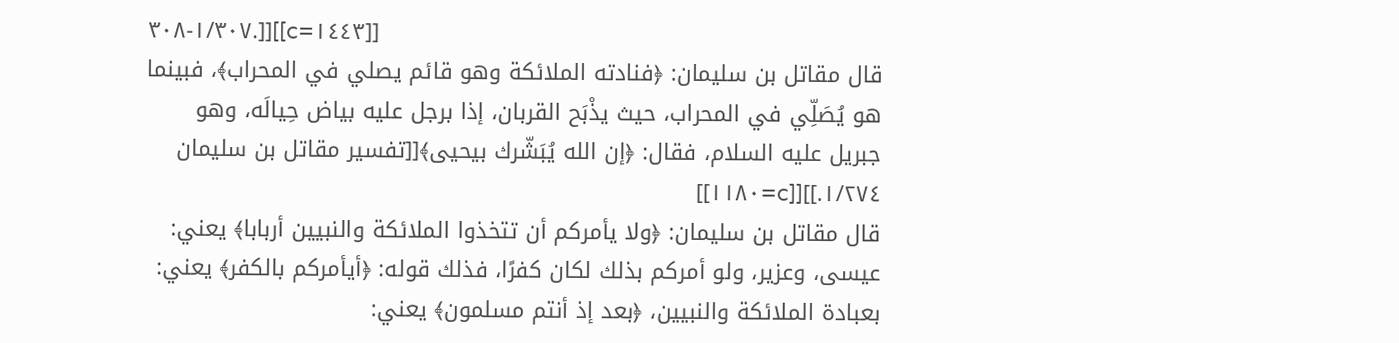١/٣٠٧-٣٠٨.]][[c=١٤٤٣]]
قال مقاتل بن سليمان: ﴿فنادته الملائكة وهو قائم يصلي في المحراب﴾، فبينما هو يُصَلِّي في المحراب، حيث يذْبَح القربان، إذا برجل عليه بياض حِيالَه، وهو جبريل عليه السلام، فقال: ﴿إن الله يُبَشّرك بيحيى﴾[[تفسير مقاتل بن سليمان ١/٢٧٤.]][[c=١١٨٠]]
قال مقاتل بن سليمان: ﴿ولا يأمركم أن تتخذوا الملائكة والنبيين أربابا﴾ يعني: عيسى، وعزير، ولو أمركم بذلك لكان كفرًا، فذلك قوله: ﴿أيأمركم بالكفر﴾ يعني: بعبادة الملائكة والنبيين، ﴿بعد إذ أنتم مسلمون﴾ يعني: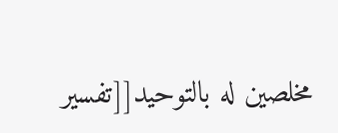مخلصين له بالتوحيد[[تفسير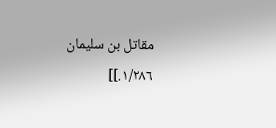مقاتل بن سليمان ١/٢٨٦.]]